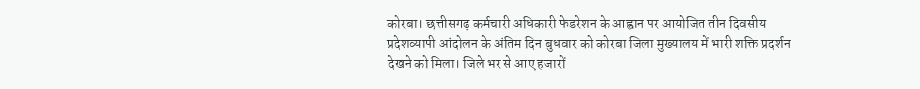कोरबा। छत्तीसगढ़ कर्मचारी अधिकारी फेडरेशन के आह्वान पर आयोजित तीन दिवसीय प्रदेशव्यापी आंदोलन के अंतिम दिन बुधवार को कोरबा जिला मुख्यालय में भारी शक्ति प्रदर्शन देखने को मिला। जिले भर से आए हजारों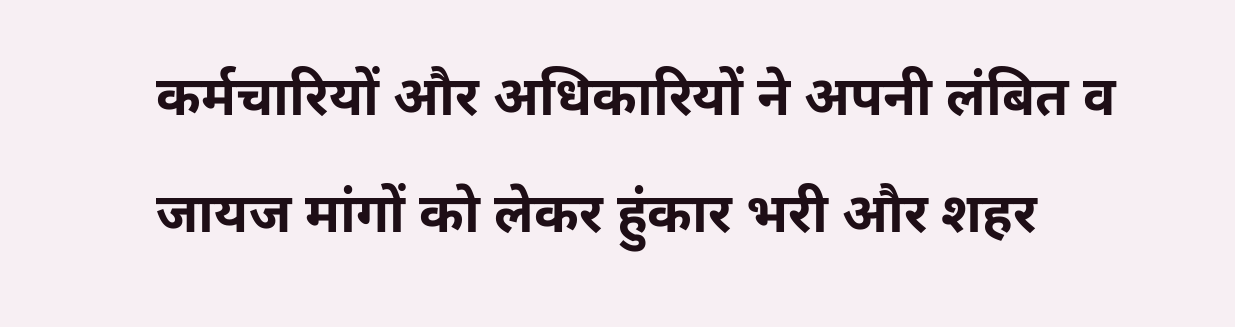कर्मचारियों और अधिकारियों ने अपनी लंबित व जायज मांगों को लेकर हुंकार भरी और शहर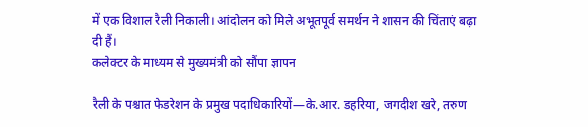में एक विशाल रैली निकाली। आंदोलन को मिले अभूतपूर्व समर्थन ने शासन की चिंताएं बढ़ा दी हैं।
कलेक्टर के माध्यम से मुख्यमंत्री को सौंपा ज्ञापन

रैली के पश्चात फेडरेशन के प्रमुख पदाधिकारियों—के.आर. डहरिया, जगदीश खरे, तरुण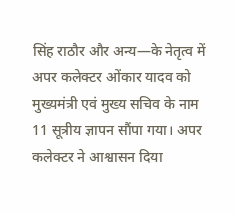सिंह राठौर और अन्य—के नेतृत्व में अपर कलेक्टर ओंकार यादव को मुख्यमंत्री एवं मुख्य सचिव के नाम 11 सूत्रीय ज्ञापन सौंपा गया। अपर कलेक्टर ने आश्वासन दिया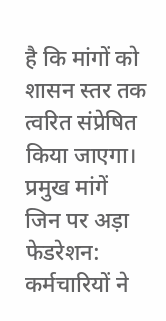है कि मांगों को शासन स्तर तक त्वरित संप्रेषित किया जाएगा।
प्रमुख मांगें जिन पर अड़ा फेडरेशन:
कर्मचारियों ने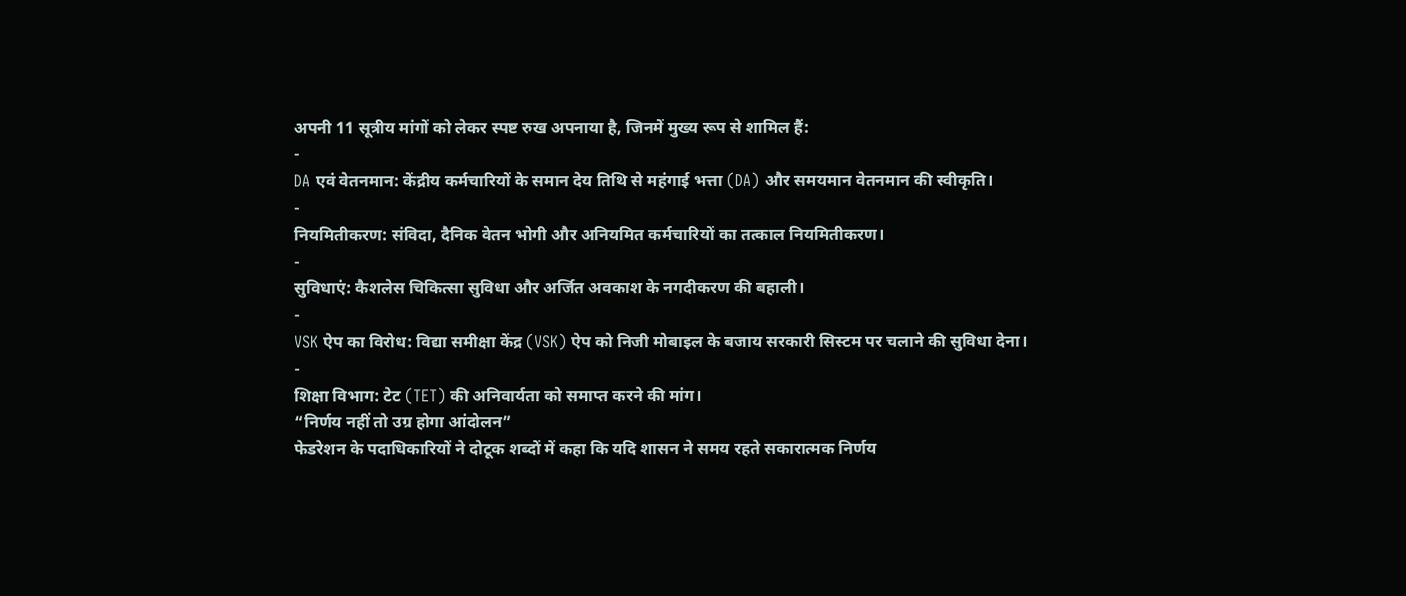अपनी 11 सूत्रीय मांगों को लेकर स्पष्ट रुख अपनाया है, जिनमें मुख्य रूप से शामिल हैं:
-
DA एवं वेतनमान: केंद्रीय कर्मचारियों के समान देय तिथि से महंगाई भत्ता (DA) और समयमान वेतनमान की स्वीकृति।
-
नियमितीकरण: संविदा, दैनिक वेतन भोगी और अनियमित कर्मचारियों का तत्काल नियमितीकरण।
-
सुविधाएं: कैशलेस चिकित्सा सुविधा और अर्जित अवकाश के नगदीकरण की बहाली।
-
VSK ऐप का विरोध: विद्या समीक्षा केंद्र (VSK) ऐप को निजी मोबाइल के बजाय सरकारी सिस्टम पर चलाने की सुविधा देना।
-
शिक्षा विभाग: टेट (TET) की अनिवार्यता को समाप्त करने की मांग।
“निर्णय नहीं तो उग्र होगा आंदोलन”
फेडरेशन के पदाधिकारियों ने दोटूक शब्दों में कहा कि यदि शासन ने समय रहते सकारात्मक निर्णय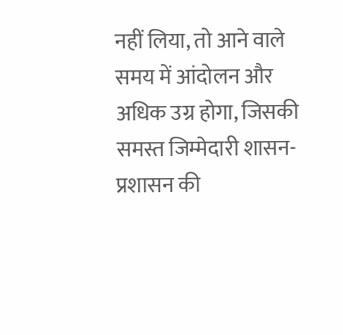नहीं लिया, तो आने वाले समय में आंदोलन और अधिक उग्र होगा, जिसकी समस्त जिम्मेदारी शासन-प्रशासन की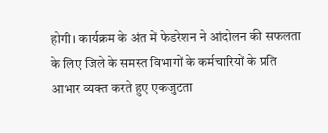होगी। कार्यक्रम के अंत में फेडरेशन ने आंदोलन की सफलता के लिए जिले के समस्त विभागों के कर्मचारियों के प्रति आभार व्यक्त करते हुए एकजुटता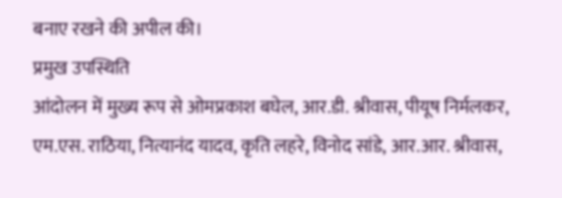बनाए रखने की अपील की।
प्रमुख उपस्थिति
आंदोलन में मुख्य रूप से ओमप्रकाश बघेल, आर.डी. श्रीवास, पीयूष निर्मलकर, एम.एस. राठिया, नित्यानंद यादव, कृति लहरे, विनोद सांडे, आर.आर. श्रीवास,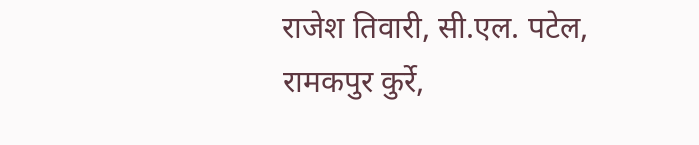राजेश तिवारी, सी.एल. पटेल, रामकपुर कुर्रे,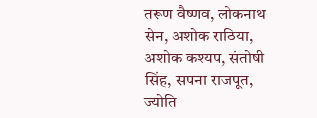तरूण वैष्णव, लोकनाथ सेन, अशोक राठिया, अशोक कश्यप, संतोषी सिंह, सपना राजपूत, ज्योति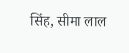सिंह, सीमा लाल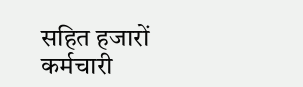सहित हजारों कर्मचारी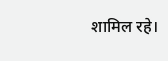शामिल रहे।